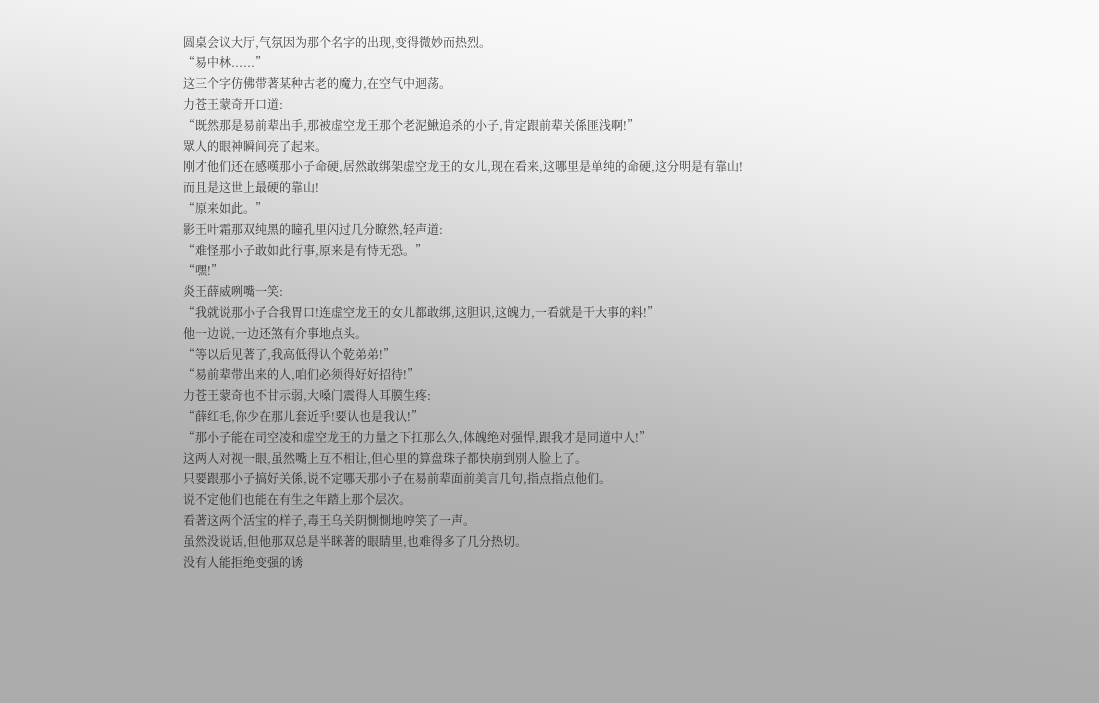圆桌会议大厅,气氛因为那个名字的出现,变得微妙而热烈。
“易中林......”
这三个字仿佛带著某种古老的魔力,在空气中迴荡。
力苍王蒙奇开口道:
“既然那是易前辈出手,那被虚空龙王那个老泥鰍追杀的小子,肯定跟前辈关係匪浅啊!”
眾人的眼神瞬间亮了起来。
刚才他们还在感嘆那小子命硬,居然敢绑架虚空龙王的女儿,现在看来,这哪里是单纯的命硬,这分明是有靠山!
而且是这世上最硬的靠山!
“原来如此。”
影王叶霜那双纯黑的瞳孔里闪过几分瞭然,轻声道:
“难怪那小子敢如此行事,原来是有恃无恐。”
“嘿!”
炎王薛威咧嘴一笑:
“我就说那小子合我胃口!连虚空龙王的女儿都敢绑,这胆识,这魄力,一看就是干大事的料!”
他一边说,一边还煞有介事地点头。
“等以后见著了,我高低得认个乾弟弟!”
“易前辈带出来的人,咱们必须得好好招待!”
力苍王蒙奇也不甘示弱,大嗓门震得人耳膜生疼:
“薛红毛,你少在那儿套近乎!要认也是我认!”
“那小子能在司空凌和虚空龙王的力量之下扛那么久,体魄绝对强悍,跟我才是同道中人!”
这两人对视一眼,虽然嘴上互不相让,但心里的算盘珠子都快崩到別人脸上了。
只要跟那小子搞好关係,说不定哪天那小子在易前辈面前美言几句,指点指点他们。
说不定他们也能在有生之年踏上那个层次。
看著这两个活宝的样子,毒王乌关阴惻惻地哼笑了一声。
虽然没说话,但他那双总是半眯著的眼睛里,也难得多了几分热切。
没有人能拒绝变强的诱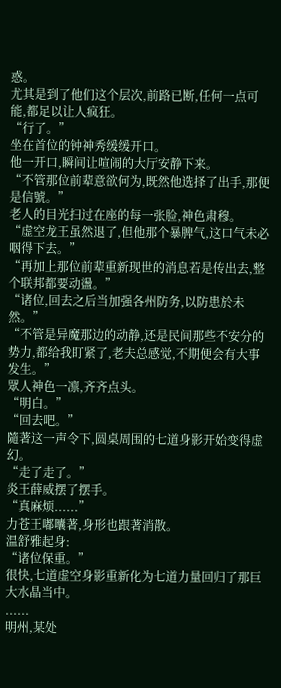惑。
尤其是到了他们这个层次,前路已断,任何一点可能,都足以让人疯狂。
“行了。”
坐在首位的钟神秀缓缓开口。
他一开口,瞬间让喧闹的大厅安静下来。
“不管那位前辈意欲何为,既然他选择了出手,那便是信號。”
老人的目光扫过在座的每一张脸,神色肃穆。
“虚空龙王虽然退了,但他那个暴脾气,这口气未必咽得下去。”
“再加上那位前辈重新现世的消息若是传出去,整个联邦都要动盪。”
“诸位,回去之后当加强各州防务,以防患於未然。”
“不管是异魔那边的动静,还是民间那些不安分的势力,都给我盯紧了,老夫总感觉,不期便会有大事发生。”
眾人神色一凛,齐齐点头。
“明白。”
“回去吧。”
隨著这一声令下,圆桌周围的七道身影开始变得虚幻。
“走了走了。”
炎王薛威摆了摆手。
“真麻烦......”
力苍王嘟囔著,身形也跟著消散。
温舒雅起身:
“诸位保重。”
很快,七道虚空身影重新化为七道力量回归了那巨大水晶当中。
......
明州,某处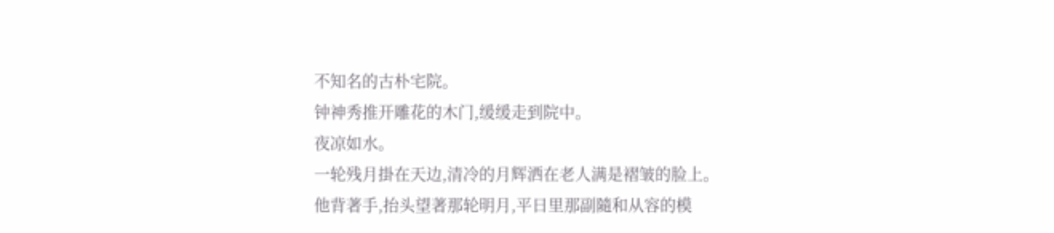不知名的古朴宅院。
钟神秀推开雕花的木门,缓缓走到院中。
夜凉如水。
一轮残月掛在天边,清冷的月辉洒在老人满是褶皱的脸上。
他背著手,抬头望著那轮明月,平日里那副隨和从容的模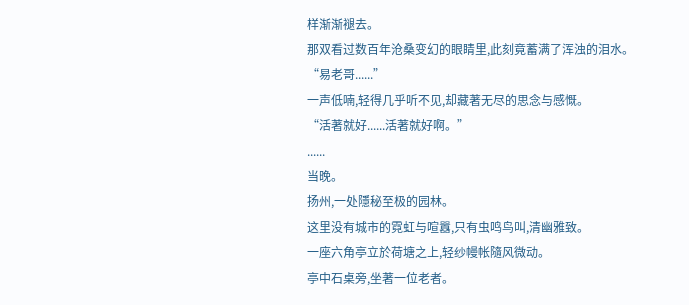样渐渐褪去。
那双看过数百年沧桑变幻的眼睛里,此刻竟蓄满了浑浊的泪水。
“易老哥......”
一声低喃,轻得几乎听不见,却藏著无尽的思念与感慨。
“活著就好......活著就好啊。”
......
当晚。
扬州,一处隱秘至极的园林。
这里没有城市的霓虹与喧囂,只有虫鸣鸟叫,清幽雅致。
一座六角亭立於荷塘之上,轻纱幔帐隨风微动。
亭中石桌旁,坐著一位老者。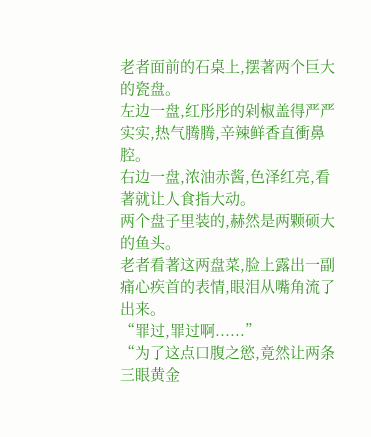老者面前的石桌上,摆著两个巨大的瓷盘。
左边一盘,红彤彤的剁椒盖得严严实实,热气腾腾,辛辣鲜香直衝鼻腔。
右边一盘,浓油赤酱,色泽红亮,看著就让人食指大动。
两个盘子里装的,赫然是两颗硕大的鱼头。
老者看著这两盘菜,脸上露出一副痛心疾首的表情,眼泪从嘴角流了出来。
“罪过,罪过啊......”
“为了这点口腹之慾,竟然让两条三眼黄金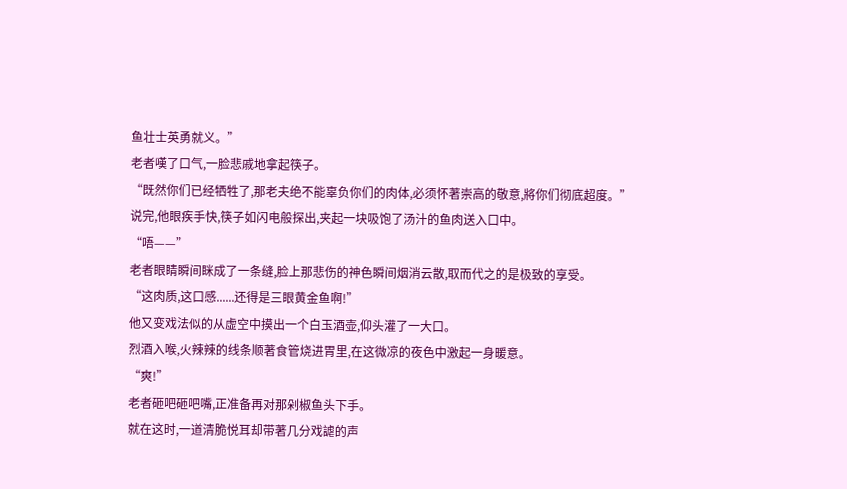鱼壮士英勇就义。”
老者嘆了口气,一脸悲戚地拿起筷子。
“既然你们已经牺牲了,那老夫绝不能辜负你们的肉体,必须怀著崇高的敬意,將你们彻底超度。”
说完,他眼疾手快,筷子如闪电般探出,夹起一块吸饱了汤汁的鱼肉送入口中。
“唔——”
老者眼睛瞬间眯成了一条缝,脸上那悲伤的神色瞬间烟消云散,取而代之的是极致的享受。
“这肉质,这口感......还得是三眼黄金鱼啊!”
他又变戏法似的从虚空中摸出一个白玉酒壶,仰头灌了一大口。
烈酒入喉,火辣辣的线条顺著食管烧进胃里,在这微凉的夜色中激起一身暖意。
“爽!”
老者砸吧砸吧嘴,正准备再对那剁椒鱼头下手。
就在这时,一道清脆悦耳却带著几分戏謔的声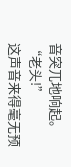音突兀地响起。
“老头!”
这声音来得毫无预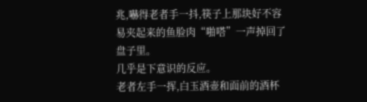兆,嚇得老者手一抖,筷子上那块好不容易夹起来的鱼脸肉“啪嗒”一声掉回了盘子里。
几乎是下意识的反应。
老者左手一挥,白玉酒壶和面前的酒杯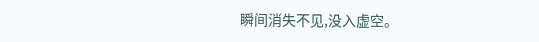瞬间消失不见,没入虚空。